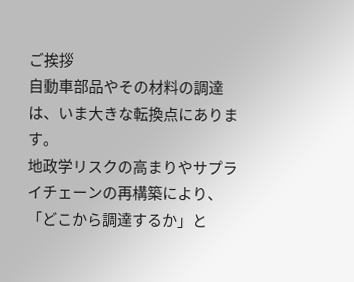ご挨拶
自動車部品やその材料の調達は、いま大きな転換点にあります。
地政学リスクの高まりやサプライチェーンの再構築により、「どこから調達するか」と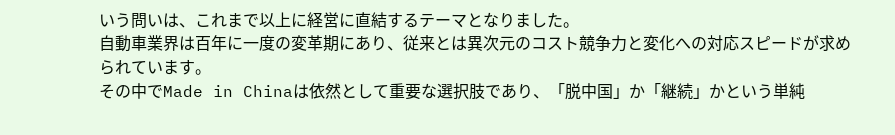いう問いは、これまで以上に経営に直結するテーマとなりました。
自動車業界は百年に一度の変革期にあり、従来とは異次元のコスト競争力と変化への対応スピードが求められています。
その中でMade in Chinaは依然として重要な選択肢であり、「脱中国」か「継続」かという単純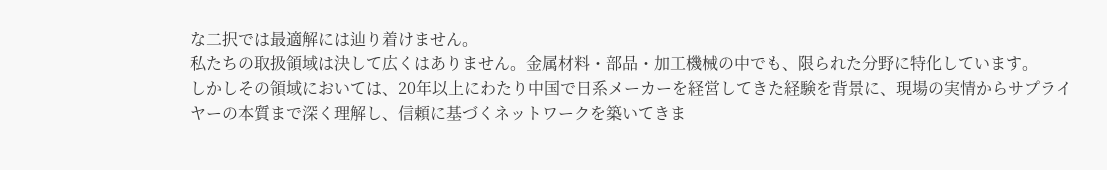な二択では最適解には辿り着けません。
私たちの取扱領域は決して広くはありません。金属材料・部品・加工機械の中でも、限られた分野に特化しています。
しかしその領域においては、20年以上にわたり中国で日系メーカーを経営してきた経験を背景に、現場の実情からサプライヤーの本質まで深く理解し、信頼に基づくネットワークを築いてきま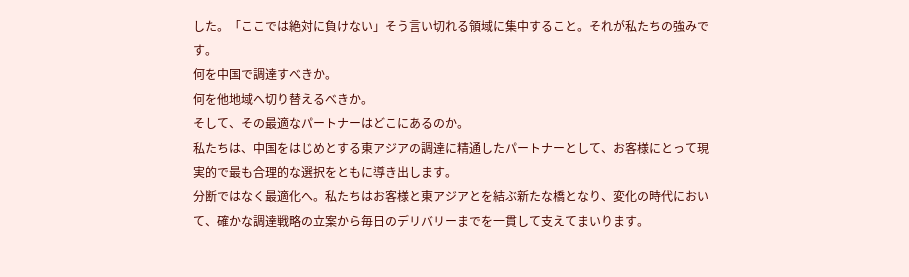した。「ここでは絶対に負けない」そう言い切れる領域に集中すること。それが私たちの強みです。
何を中国で調達すべきか。
何を他地域へ切り替えるべきか。
そして、その最適なパートナーはどこにあるのか。
私たちは、中国をはじめとする東アジアの調達に精通したパートナーとして、お客様にとって現実的で最も合理的な選択をともに導き出します。
分断ではなく最適化へ。私たちはお客様と東アジアとを結ぶ新たな橋となり、変化の時代において、確かな調達戦略の立案から毎日のデリバリーまでを一貫して支えてまいります。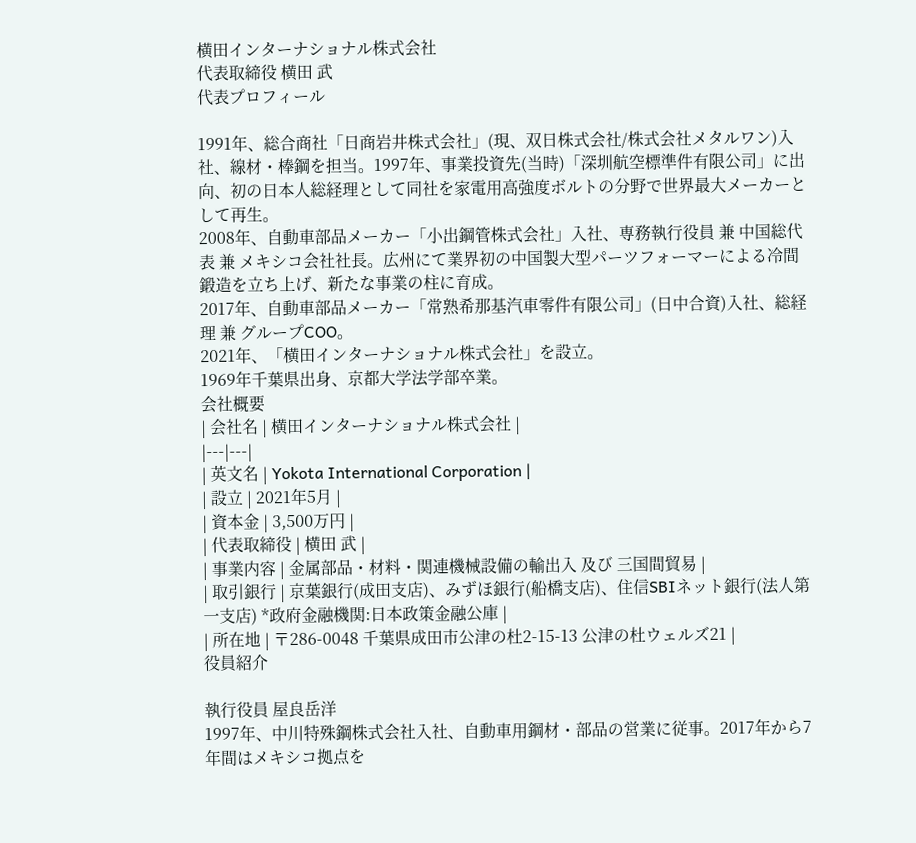横田インターナショナル株式会社
代表取締役 横田 武
代表プロフィール

1991年、総合商社「日商岩井株式会社」(現、双日株式会社/株式会社メタルワン)入社、線材・棒鋼を担当。1997年、事業投資先(当時)「深圳航空標準件有限公司」に出向、初の日本人総経理として同社を家電用高強度ボルトの分野で世界最大メーカーとして再生。
2008年、自動車部品メーカー「小出鋼管株式会社」入社、専務執行役員 兼 中国総代表 兼 メキシコ会社社長。広州にて業界初の中国製大型パーツフォーマーによる冷間鍛造を立ち上げ、新たな事業の柱に育成。
2017年、自動車部品メーカー「常熟希那基汽車零件有限公司」(日中合資)入社、総経理 兼 グループCOO。
2021年、「横田インターナショナル株式会社」を設立。
1969年千葉県出身、京都大学法学部卒業。
会社概要
| 会社名 | 横田インターナショナル株式会社 |
|---|---|
| 英文名 | Yokota International Corporation |
| 設立 | 2021年5月 |
| 資本金 | 3,500万円 |
| 代表取締役 | 横田 武 |
| 事業内容 | 金属部品・材料・関連機械設備の輸出入 及び 三国間貿易 |
| 取引銀行 | 京葉銀行(成田支店)、みずほ銀行(船橋支店)、住信SBIネット銀行(法人第一支店) *政府金融機関:日本政策金融公庫 |
| 所在地 | 〒286-0048 千葉県成田市公津の杜2-15-13 公津の杜ウェルズ21 |
役員紹介

執行役員 屋良岳洋
1997年、中川特殊鋼株式会社入社、自動車用鋼材・部品の営業に従事。2017年から7年間はメキシコ拠点を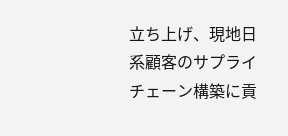立ち上げ、現地日系顧客のサプライチェーン構築に貢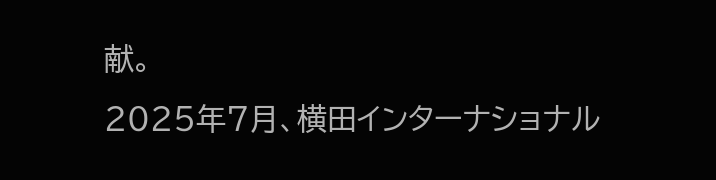献。
2025年7月、横田インターナショナル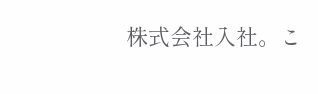株式会社入社。こ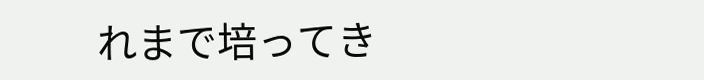れまで培ってき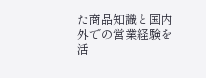た商品知識と国内外での営業経験を活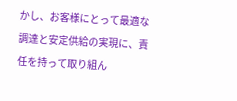かし、お客様にとって最適な調達と安定供給の実現に、責任を持って取り組ん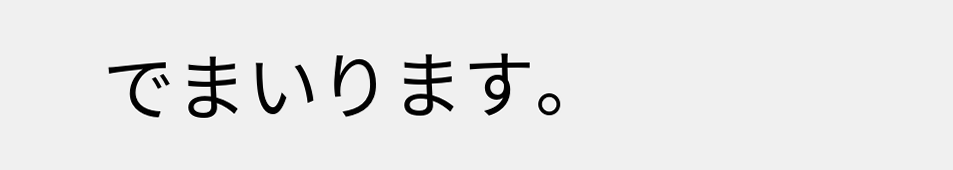でまいります。